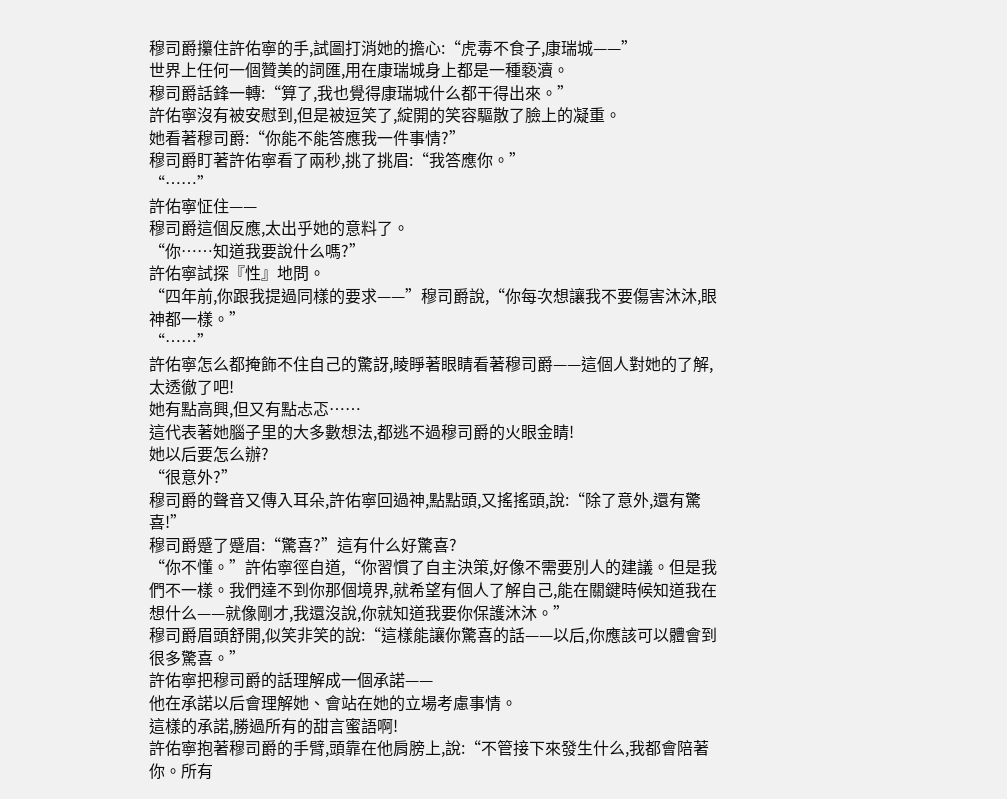穆司爵攥住許佑寧的手,試圖打消她的擔心:“虎毒不食子,康瑞城——”
世界上任何一個贊美的詞匯,用在康瑞城身上都是一種褻瀆。
穆司爵話鋒一轉:“算了,我也覺得康瑞城什么都干得出來。”
許佑寧沒有被安慰到,但是被逗笑了,綻開的笑容驅散了臉上的凝重。
她看著穆司爵:“你能不能答應我一件事情?”
穆司爵盯著許佑寧看了兩秒,挑了挑眉:“我答應你。”
“……”
許佑寧怔住——
穆司爵這個反應,太出乎她的意料了。
“你……知道我要說什么嗎?”
許佑寧試探『性』地問。
“四年前,你跟我提過同樣的要求——”穆司爵說,“你每次想讓我不要傷害沐沐,眼神都一樣。”
“……”
許佑寧怎么都掩飾不住自己的驚訝,睖睜著眼睛看著穆司爵——這個人對她的了解,太透徹了吧!
她有點高興,但又有點忐忑……
這代表著她腦子里的大多數想法,都逃不過穆司爵的火眼金睛!
她以后要怎么辦?
“很意外?”
穆司爵的聲音又傳入耳朵,許佑寧回過神,點點頭,又搖搖頭,說:“除了意外,還有驚喜!”
穆司爵蹙了蹙眉:“驚喜?”這有什么好驚喜?
“你不懂。”許佑寧徑自道,“你習慣了自主決策,好像不需要別人的建議。但是我們不一樣。我們達不到你那個境界,就希望有個人了解自己,能在關鍵時候知道我在想什么——就像剛才,我還沒說,你就知道我要你保護沐沐。”
穆司爵眉頭舒開,似笑非笑的說:“這樣能讓你驚喜的話——以后,你應該可以體會到很多驚喜。”
許佑寧把穆司爵的話理解成一個承諾——
他在承諾以后會理解她、會站在她的立場考慮事情。
這樣的承諾,勝過所有的甜言蜜語啊!
許佑寧抱著穆司爵的手臂,頭靠在他肩膀上,說:“不管接下來發生什么,我都會陪著你。所有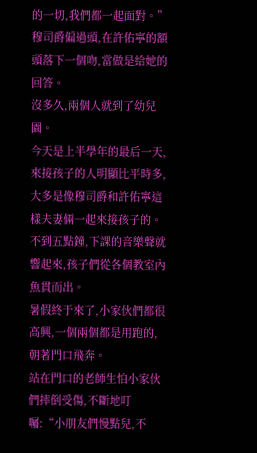的一切,我們都一起面對。”
穆司爵偏過頭,在許佑寧的額頭落下一個吻,當做是給她的回答。
沒多久,兩個人就到了幼兒園。
今天是上半學年的最后一天,來接孩子的人明顯比平時多,大多是像穆司爵和許佑寧這樣夫妻倆一起來接孩子的。
不到五點鐘,下課的音樂聲就響起來,孩子們從各個教室內魚貫而出。
暑假終于來了,小家伙們都很高興,一個兩個都是用跑的,朝著門口飛奔。
站在門口的老師生怕小家伙們摔倒受傷,不斷地叮囑:“小朋友們慢點兒,不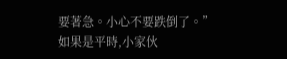要著急。小心不要跌倒了。”
如果是平時,小家伙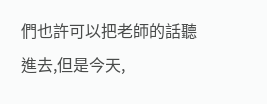們也許可以把老師的話聽進去,但是今天,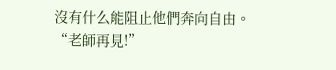沒有什么能阻止他們奔向自由。
“老師再見!”